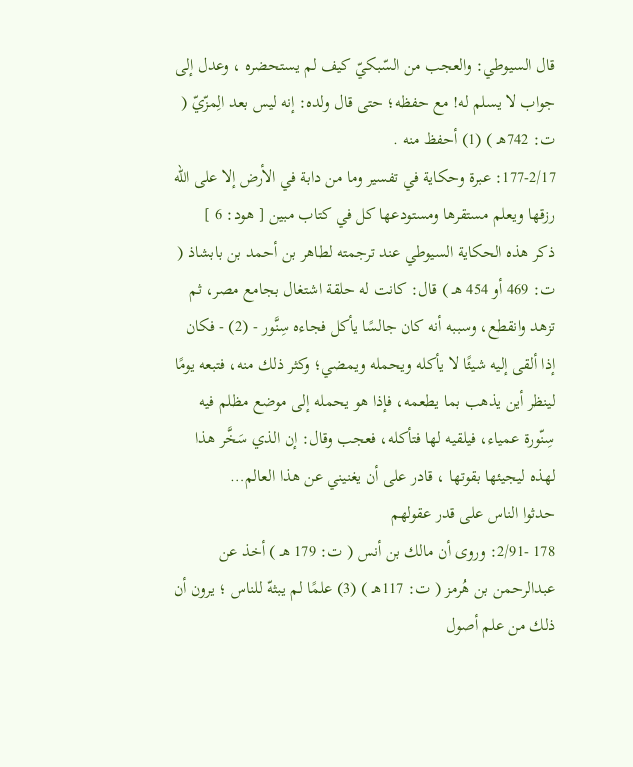قال السيوطي: والعجب من السّبكيّ كيف لم يستحضره ، وعدل إلى جواب لا يسلم له! مع حفظه؛ حتى قال ولده: إنه ليس بعد الِمزّيّ ( ت: 742هـ ) (1) أحفظ منه .
177-2/17: عبرة وحكاية في تفسير وما من دابة في الأرض إلا على الله رزقها ويعلم مستقرها ومستودعها كل في كتاب مبين [ هود: 6 ]
ذكر هذه الحكاية السيوطي عند ترجمته لطاهر بن أحمد بن بابشاذ ( ت: 469 أو 454 هـ ) قال: كانت له حلقة اشتغال بجامع مصر، ثم تزهد وانقطع، وسببه أنه كان جالسًا يأكل فجاءه سِنَّور - (2) - فكان إذا ألقى إليه شيئًا لا يأكله ويحمله ويمضي؛ وكثر ذلك منه، فتبعه يومًا لينظر أين يذهب بما يطعمه، فإذا هو يحمله إلى موضع مظلم فيه سِنّورة عمياء، فيلقيه لها فتأكله، فعجب وقال: إن الذي سَخَّر هذا لهذه ليجيئها بقوتها ، قادر على أن يغنيني عن هذا العالم…
حدثوا الناس على قدر عقولهم
178 -2/91: وروى أن مالك بن أنس ( ت: 179 هـ ) أخذ عن عبدالرحمن بن هُرمز ( ت: 117هـ ) (3) علمًا لم يبثهّ للناس ؛ يرون أن ذلك من علم أصول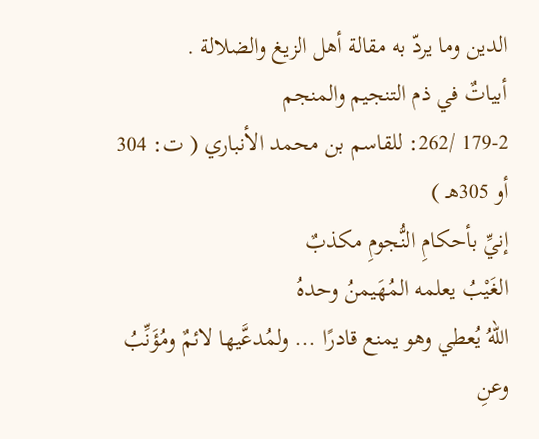الدين وما يردّ به مقالة أهل الزيغ والضلالة .
أبياتٌ في ذم التنجيم والمنجم
179-2 /262: للقاسم بن محمد الأنباري ( ت: 304 أو 305هـ )
إنيِّ بأحكامِ النُّجومِ مكذبٌ
الغَيْبُ يعلمه المُهَيمنُ وحدهُ
اللهُ يُعطي وهو يمنع قادرًا ... ولمُدعَّيها لائمٌ ومُؤَنِّبُ
وعنِ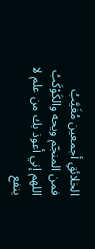الخلائقِ أجمعين مُغَيَّبُ
فمن المنجّم ويحه والكَوْكَبُ
اللهم إني أعوذ بك من علم لا ينفع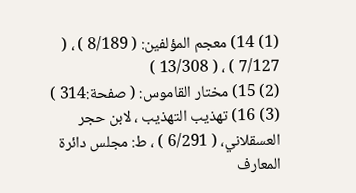(1) 14) معجم المؤلفين: ( 8/189 ) ، ( 7/127 ) ، ( 13/308 )
(2) 15) مختار القاموس: ( صفحة:314 )
(3) 16) تهذيب التهذيب ، لابن حجر العسقلاني، ( 6/291 ) ، ط: مجلس دائرة المعارف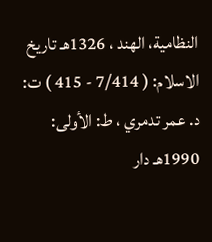النظامية، الهند ، 1326هـ تاريخ الاسلام: ( 7/414 - 415 ) ت: د. عمر تدمري ، ط: الأولى: 1990هـ دار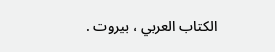الكتاب العربي ، بيروت .